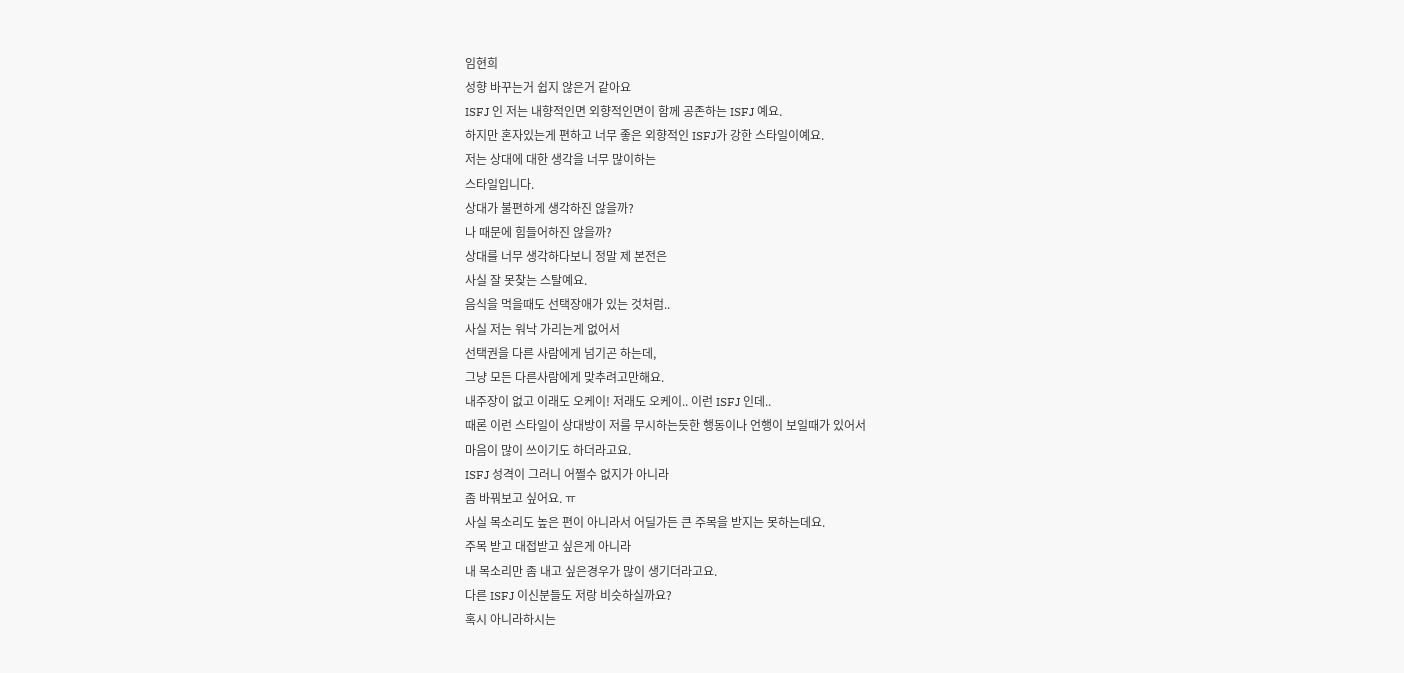임현희
성향 바꾸는거 쉽지 않은거 같아요
ISFJ 인 저는 내향적인면 외향적인면이 함께 공존하는 ISFJ 예요.
하지만 혼자있는게 편하고 너무 좋은 외향적인 ISFJ가 강한 스타일이예요.
저는 상대에 대한 생각을 너무 많이하는
스타일입니다.
상대가 불편하게 생각하진 않을까?
나 때문에 힘들어하진 않을까?
상대를 너무 생각하다보니 정말 제 본전은
사실 잘 못찾는 스탈예요.
음식을 먹을때도 선택장애가 있는 것처럼..
사실 저는 워낙 가리는게 없어서
선택권을 다른 사람에게 넘기곤 하는데,
그냥 모든 다른사람에게 맞추려고만해요.
내주장이 없고 이래도 오케이! 저래도 오케이.. 이런 ISFJ 인데..
때론 이런 스타일이 상대방이 저를 무시하는듯한 행동이나 언행이 보일때가 있어서
마음이 많이 쓰이기도 하더라고요.
ISFJ 성격이 그러니 어쩔수 없지가 아니라
좀 바꿔보고 싶어요. ㅠ
사실 목소리도 높은 편이 아니라서 어딜가든 큰 주목을 받지는 못하는데요.
주목 받고 대접받고 싶은게 아니라
내 목소리만 좀 내고 싶은경우가 많이 생기더라고요.
다른 ISFJ 이신분들도 저랑 비슷하실까요?
혹시 아니라하시는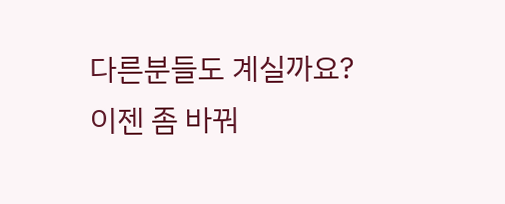다른분들도 계실까요?
이젠 좀 바꿔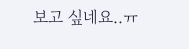보고 싶네요..ㅠ